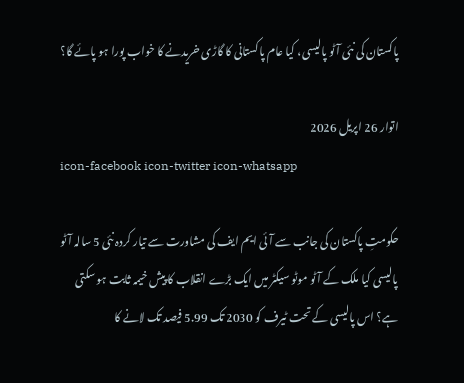پاکستان کی نئی آٹو پالیسی، کیا عام پاکستانی کا گاڑی خریدنے کا خواب پورا ہو پائے گا؟

اتوار 26 اپریل 2026
icon-facebook icon-twitter icon-whatsapp

حکومتِ پاکستان کی جانب سے آئی ایم ایف کی مشاورت سے تیار کردہ نئی 5 سالہ آٹو پالیسی کیا ملک کے آٹو موٹو سیکٹر میں ایک بڑے انقلاب کا پیش خیمہ ثابت ہو سکتی ہے؟ اس پالیسی کے تحت ٹیرف کو 2030 تک 5.99 فیصد تک لانے کا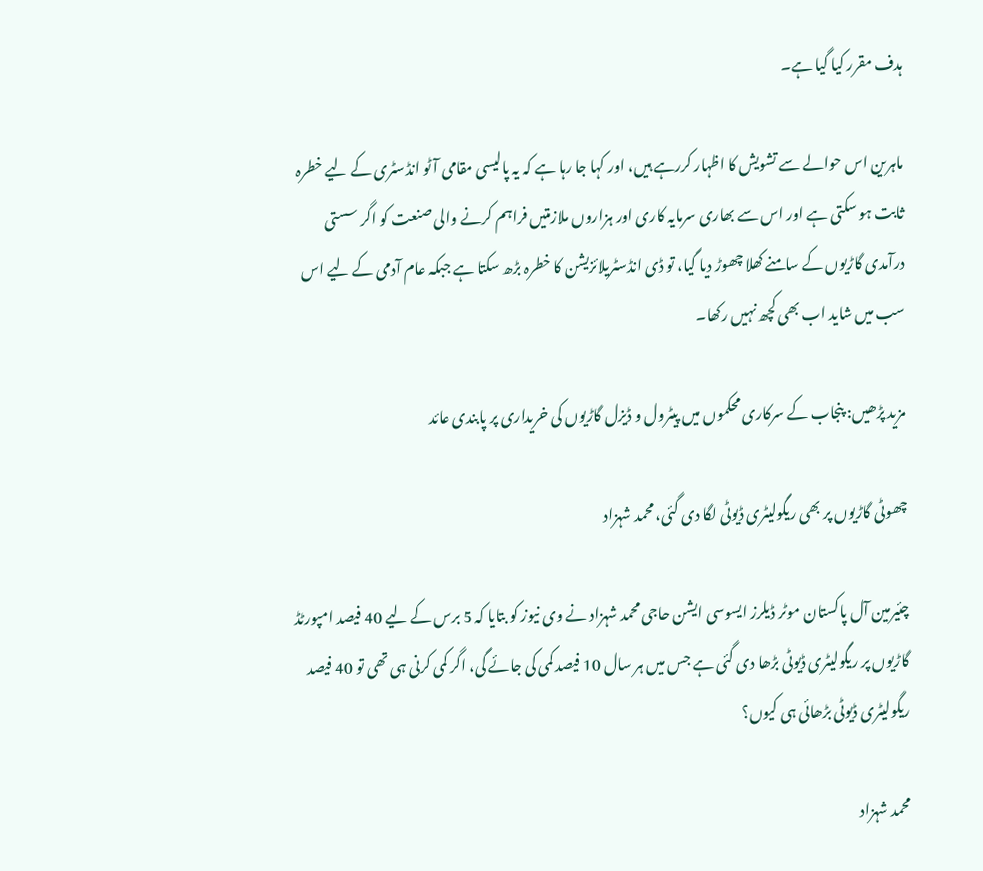ہدف مقرر کیا گیا ہے۔

ماہرین اس حوالے سے تشویش کا اظہار کررہے ہیں، اور کہا جا رہا ہے کہ یہ پالیسی مقامی آٹو انڈسٹری کے لیے خطرہ ثابت ہو سکتی ہے اور اس سے بھاری سرمایہ کاری اور ہزاروں ملازمتیں فراہم کرنے والی صنعت کو اگر سستی درآمدی گاڑیوں کے سامنے کھلا چھوڑ دیا گیا، تو ڈی انڈسٹریلائزیشن کا خطرہ بڑھ سکتا ہے جبکہ عام آدمی کے لیے اس سب میں شاید اب بھی کچھ نہیں رکھا۔

مزید پڑھیں: پنجاب کے سرکاری محکموں میں پیٹرول و ڈیزل گاڑیوں کی خریداری پر پابندی عائد

چھوٹی گاڑیوں پر بھی ریگولیٹری ڈیوٹی لگا دی گئی، محمد شہزاد

چئیرمین آل پاکستان موٹر ڈیلرز ایسوسی ایشن حاجی محمد شہزاد نے وی نیوز کو بتایا کہ 5 برس کے لیے 40 فیصد امپورٹڈ گاڑیوں پر ریگولیٹری ڈیوٹی بڑھا دی گئی ہے جس میں ہر سال 10 فیصد کمی کی جائے گی، اگر کمی کرنی ہی تھی تو 40 فیصد ریگولیٹری ڈیوٹی بڑھائی ہی کیوں؟

محمد شہزاد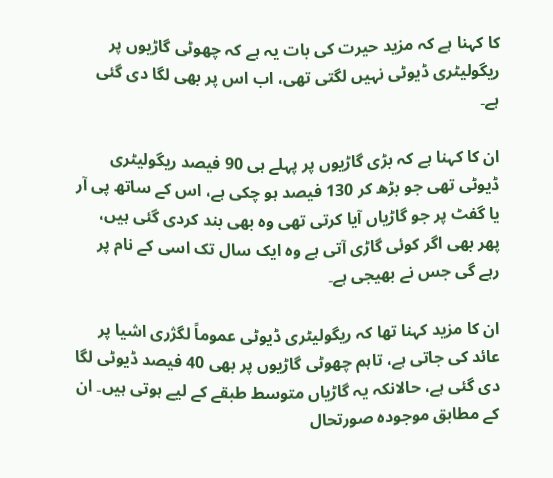کا کہنا ہے کہ مزید حیرت کی بات یہ ہے کہ چھوٹی گاڑیوں پر ریگولیٹری ڈیوٹی نہیں لگتی تھی، اب اس پر بھی لگا دی گئی ہے۔

ان کا کہنا ہے کہ بڑی گاڑیوں پر پہلے ہی 90 فیصد ریگولیٹری ڈیوٹی تھی جو بڑھ کر 130 فیصد ہو چکی ہے، اس کے ساتھ پی آر یا گفٹ پر جو گاڑیاں آیا کرتی تھی وہ بھی بند کردی گئی ہیں، پھر بھی اگر کوئی گاڑی آتی ہے وہ ایک سال تک اسی کے نام پر رہے گی جس نے بھیجی ہے۔

ان کا مزید کہنا تھا کہ ریگولیٹری ڈیوٹی عموماً لگژری اشیا پر عائد کی جاتی ہے، تاہم چھوٹی گاڑیوں پر بھی 40 فیصد ڈیوٹی لگا دی گئی ہے، حالانکہ یہ گاڑیاں متوسط طبقے کے لیے ہوتی ہیں۔ ان کے مطابق موجودہ صورتحال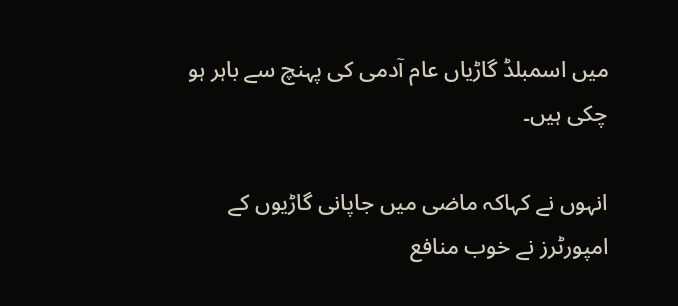میں اسمبلڈ گاڑیاں عام آدمی کی پہنچ سے باہر ہو چکی ہیں۔

انہوں نے کہاکہ ماضی میں جاپانی گاڑیوں کے امپورٹرز نے خوب منافع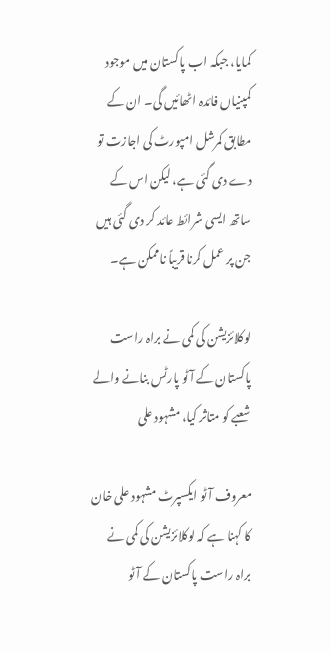کمایا، جبکہ اب پاکستان میں موجود کمپنیاں فائدہ اٹھائیں گی۔ ان کے مطابق کمرشل امپورٹ کی اجازت تو دے دی گئی ہے، لیکن اس کے ساتھ ایسی شرائط عائد کر دی گئی ہیں جن پر عمل کرنا قریباً ناممکن ہے۔

لوکلائزیشن کی کمی نے براہ راست پاکستان کے آٹو پارٹس بنانے والے شعبے کو متاثر کیا، مشہود علی

معروف آٹو ایکسپرٹ مشہود علی خان کا کہنا ہے کہ لوکلائزیشن کی کمی نے براہ راست پاکستان کے آٹو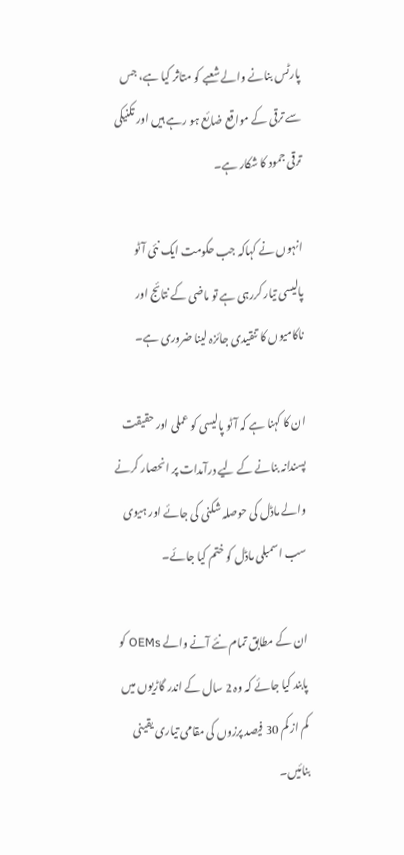پارٹس بنانے والے شعبے کو متاثر کیا ہے، جس سے ترقی کے مواقع ضائع ہو رہے ہیں اور تکنیکی ترقی جمود کا شکار ہے۔

انہوں نے کہاکہ جب حکومت ایک نئی آٹو پالیسی تیار کررہی ہے تو ماضی کے نتائج اور ناکامیوں کا تنقیدی جائزہ لینا ضروری ہے۔

ان کا کہنا ہے کہ آٹو پالیسی کو عملی اور حقیقت پسندانہ بنانے کے لیے درآمدات پر انحصار کرنے والے ماڈل کی حوصلہ شکنی کی جائے اور ہیوی سب اسمبلی ماڈل کو ختم کیا جائے۔

ان کے مطابق تمام نئے آنے والے OEMs کو پابند کیا جائے کہ وہ 2 سال کے اندر گاڑیوں میں کم از کم 30 فیصد پرزوں کی مقامی تیاری یقینی بنائیں۔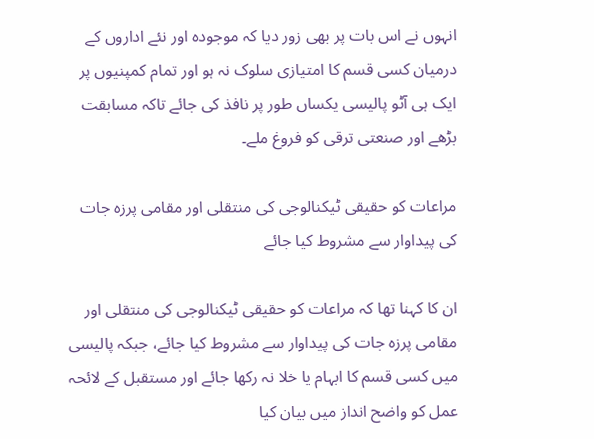انہوں نے اس بات پر بھی زور دیا کہ موجودہ اور نئے اداروں کے درمیان کسی قسم کا امتیازی سلوک نہ ہو اور تمام کمپنیوں پر ایک ہی آٹو پالیسی یکساں طور پر نافذ کی جائے تاکہ مسابقت بڑھے اور صنعتی ترقی کو فروغ ملے۔

مراعات کو حقیقی ٹیکنالوجی کی منتقلی اور مقامی پرزہ جات کی پیداوار سے مشروط کیا جائے

ان کا کہنا تھا کہ مراعات کو حقیقی ٹیکنالوجی کی منتقلی اور مقامی پرزہ جات کی پیداوار سے مشروط کیا جائے، جبکہ پالیسی میں کسی قسم کا ابہام یا خلا نہ رکھا جائے اور مستقبل کے لائحہ عمل کو واضح انداز میں بیان کیا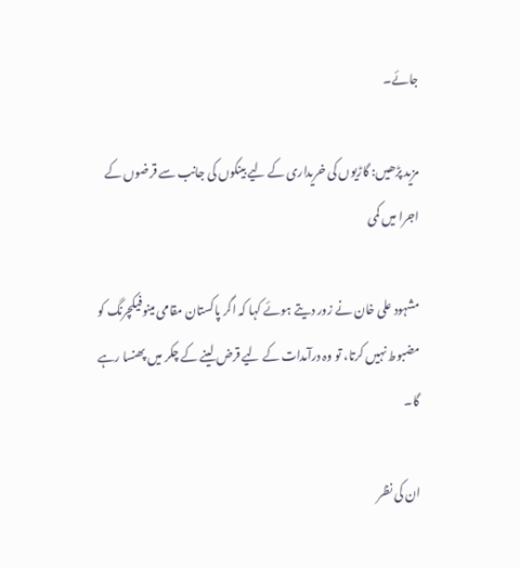جائے۔

مزید پڑھیں: گاڑیوں کی خریداری کے لیے بینکوں کی جانب سے قرضوں کے اجرا میں کمی

مشہود علی خان نے زور دیتے ہوئے کہا کہ اگر پاکستان مقامی مینوفیکچرنگ کو مضبوط نہیں کرتا، تو وہ درآمدات کے لیے قرض لینے کے چکر میں پھنسا رہے گا۔

ان کی نظر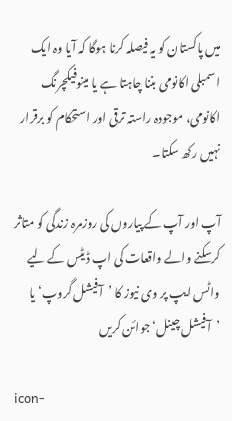میں پاکستان کو یہ فیصلہ کرنا ہوگا کہ آیا وہ ایک اسمبلی اکانومی بننا چاہتا ہے یا مینوفیکچرنگ اکانومی، موجودہ راستہ ترقی اور استحکام کو برقرار نہیں رکھ سکتا۔

آپ اور آپ کے پیاروں کی روزمرہ زندگی کو متاثر کرسکنے والے واقعات کی اپ ڈیٹس کے لیے واٹس ایپ پر وی نیوز کا ’آفیشل گروپ‘ یا ’آفیشل چینل‘ جوائن کریں

icon-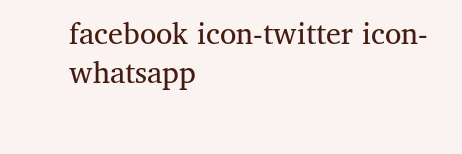facebook icon-twitter icon-whatsapp